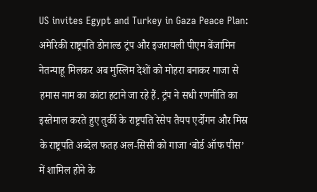US invites Egypt and Turkey in Gaza Peace Plan: अमेरिकी राष्ट्रपति डोनाल्ड ट्रंप और इजरायली पीएम बेंजामिन नेतन्याहू मिलकर अब मुस्लिम देशों को मोहरा बनाकर गाजा से हमास नाम का कांटा हटाने जा रहे हैं. ट्रंप ने सधी रणनीति का इस्तेमाल करते हुए तुर्की के राष्ट्रपति रेसेप तैयप एर्दोगन और मिस्र के राष्ट्रपति अब्देल फतह अल-सिसी को गाजा ‘बोर्ड ऑफ पीस’ में शामिल होने के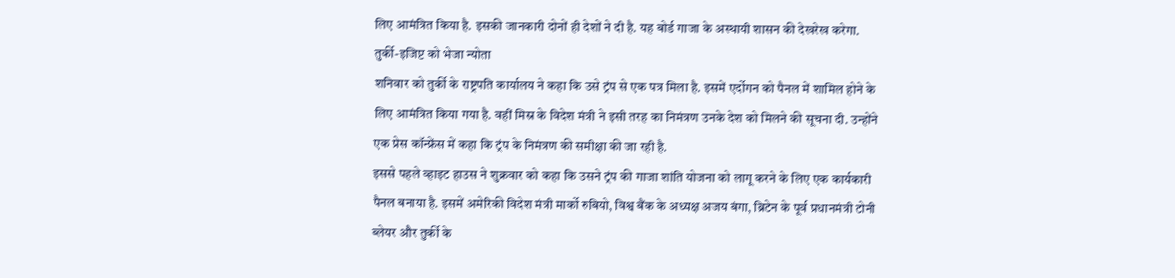लिए आमंत्रित किया है. इसकी जानकारी दोनों ही देशों ने दी है. यह बोर्ड गाजा के अस्थायी शासन की देखरेख करेगा.
तुर्की-इजिप्ट को भेजा न्योता
शनिवार को तुर्की के राष्ट्रपति कार्यालय ने कहा कि उसे ट्रंप से एक पत्र मिला है. इसमें एर्दोगन को पैनल में शामिल होने के लिए आमंत्रित किया गया है. वहीं मिस्र के विदेश मंत्री ने इसी तरह का निमंत्रण उनके देश को मिलने की सूचना दी. उन्होंने एक प्रेस कॉन्फ्रेंस में कहा कि ट्रंप के निमंत्रण की समीक्षा की जा रही है.
इससे पहले व्हाइट हाउस ने शुक्रवार को कहा कि उसने ट्रंप की गाजा शांति योजना को लागू करने के लिए एक कार्यकारी पैनल बनाया है. इसमें अमेरिकी विदेश मंत्री मार्को रुबियो, विश्व बैंक के अध्यक्ष अजय बंगा, ब्रिटेन के पूर्व प्रधानमंत्री टोनी ब्लेयर और तुर्की के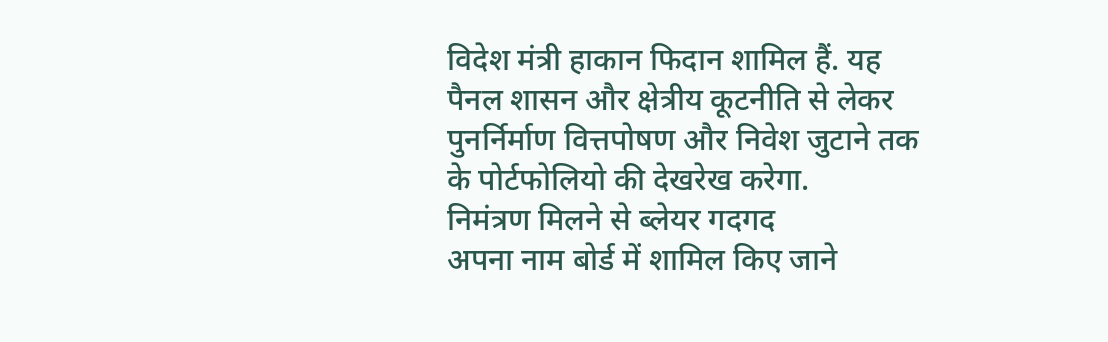विदेश मंत्री हाकान फिदान शामिल हैं. यह पैनल शासन और क्षेत्रीय कूटनीति से लेकर पुनर्निर्माण वित्तपोषण और निवेश जुटाने तक के पोर्टफोलियो की देखरेख करेगा.
निमंत्रण मिलने से ब्लेयर गदगद
अपना नाम बोर्ड में शामिल किए जाने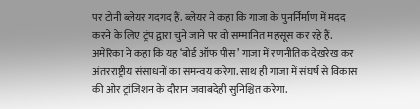पर टोनी ब्लेयर गदगद हैं. ब्लेयर ने कहा कि गाजा के पुनर्निर्माण में मदद करने के लिए ट्रंप द्वारा चुने जाने पर वो सम्मानित महसूस कर रहे हैं.
अमेरिका ने कहा कि यह ‘बोर्ड ऑफ पीस’ गाजा में रणनीतिक देखरेख कर अंतरराष्ट्रीय संसाधनों का समन्वय करेगा. साथ ही गाजा में संघर्ष से विकास की ओर ट्रांजिशन के दौरान जवाबदेही सुनिश्चित करेगा.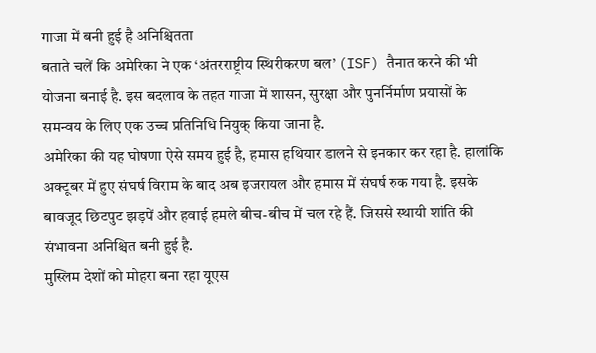गाजा में बनी हुई है अनिश्चितता
बताते चलें कि अमेरिका ने एक ‘अंतरराष्ट्रीय स्थिरीकरण बल’ (ISF) तैनात करने की भी योजना बनाई है. इस बदलाव के तहत गाजा में शासन, सुरक्षा और पुनर्निर्माण प्रयासों के समन्वय के लिए एक उच्च प्रतिनिधि नियुक् किया जाना है.
अमेरिका की यह घोषणा ऐसे समय हुई है, हमास हथियार डालने से इनकार कर रहा है. हालांकि अक्टूबर में हुए संघर्ष विराम के बाद अब इजरायल और हमास में संघर्ष रुक गया है. इसके बावजूद छिटपुट झड़पें और हवाई हमले बीच-बीच में चल रहे हैं. जिससे स्थायी शांति की संभावना अनिश्चित बनी हुई है.
मुस्लिम देशों को मोहरा बना रहा यूएस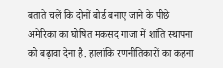बताते चलें कि दोनों बोर्ड बनाए जाने के पीछे अमेरिका का घोषित मकसद गाजा में शांति स्थापना को बढ़ावा देना है. हालांकि रणनीतिकारों का कहना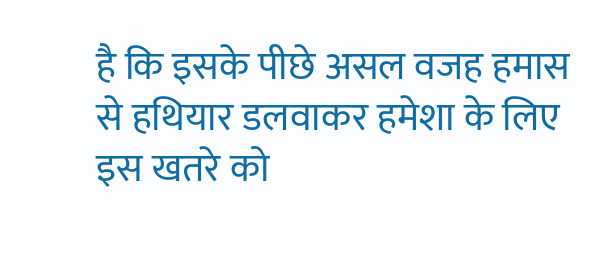है कि इसके पीछे असल वजह हमास से हथियार डलवाकर हमेशा के लिए इस खतरे को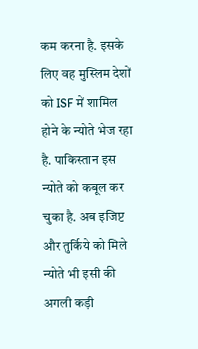कम करना है. इसके लिए वह मुस्लिम देशों को ISF में शामिल होने के न्योते भेज रहा है. पाकिस्तान इस न्योते को कबूल कर चुका है. अब इजिप्ट और तुर्किये को मिले न्योते भी इसी की अगली कड़ी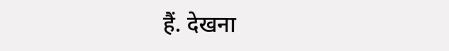हैं. देखना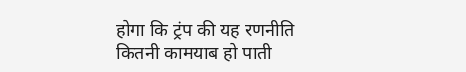होगा कि ट्रंप की यह रणनीति कितनी कामयाब हो पाती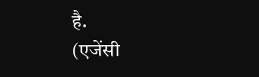है.
(एजेंसी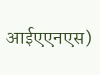आईएएनएस)